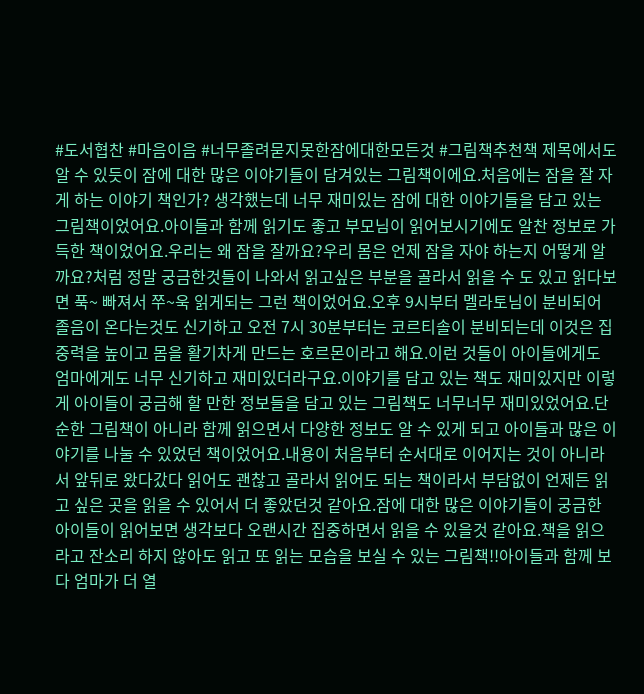#도서협찬 #마음이음 #너무졸려묻지못한잠에대한모든것 #그림책추천책 제목에서도 알 수 있듯이 잠에 대한 많은 이야기들이 담겨있는 그림책이에요.처음에는 잠을 잘 자게 하는 이야기 책인가? 생각했는데 너무 재미있는 잠에 대한 이야기들을 담고 있는 그림책이었어요.아이들과 함께 읽기도 좋고 부모님이 읽어보시기에도 알찬 정보로 가득한 책이었어요.우리는 왜 잠을 잘까요?우리 몸은 언제 잠을 자야 하는지 어떻게 알까요?처럼 정말 궁금한것들이 나와서 읽고싶은 부분을 골라서 읽을 수 도 있고 읽다보면 푹~ 빠져서 쭈~욱 읽게되는 그런 책이었어요.오후 9시부터 멜라토님이 분비되어 졸음이 온다는것도 신기하고 오전 7시 30분부터는 코르티솔이 분비되는데 이것은 집중력을 높이고 몸을 활기차게 만드는 호르몬이라고 해요.이런 것들이 아이들에게도 엄마에게도 너무 신기하고 재미있더라구요.이야기를 담고 있는 책도 재미있지만 이렇게 아이들이 궁금해 할 만한 정보들을 담고 있는 그림책도 너무너무 재미있었어요.단순한 그림책이 아니라 함께 읽으면서 다양한 정보도 알 수 있게 되고 아이들과 많은 이야기를 나눌 수 있었던 책이었어요.내용이 처음부터 순서대로 이어지는 것이 아니라서 앞뒤로 왔다갔다 읽어도 괜찮고 골라서 읽어도 되는 책이라서 부담없이 언제든 읽고 싶은 곳을 읽을 수 있어서 더 좋았던것 같아요.잠에 대한 많은 이야기들이 궁금한 아이들이 읽어보면 생각보다 오랜시간 집중하면서 읽을 수 있을것 같아요.책을 읽으라고 잔소리 하지 않아도 읽고 또 읽는 모습을 보실 수 있는 그림책!!아이들과 함께 보다 엄마가 더 열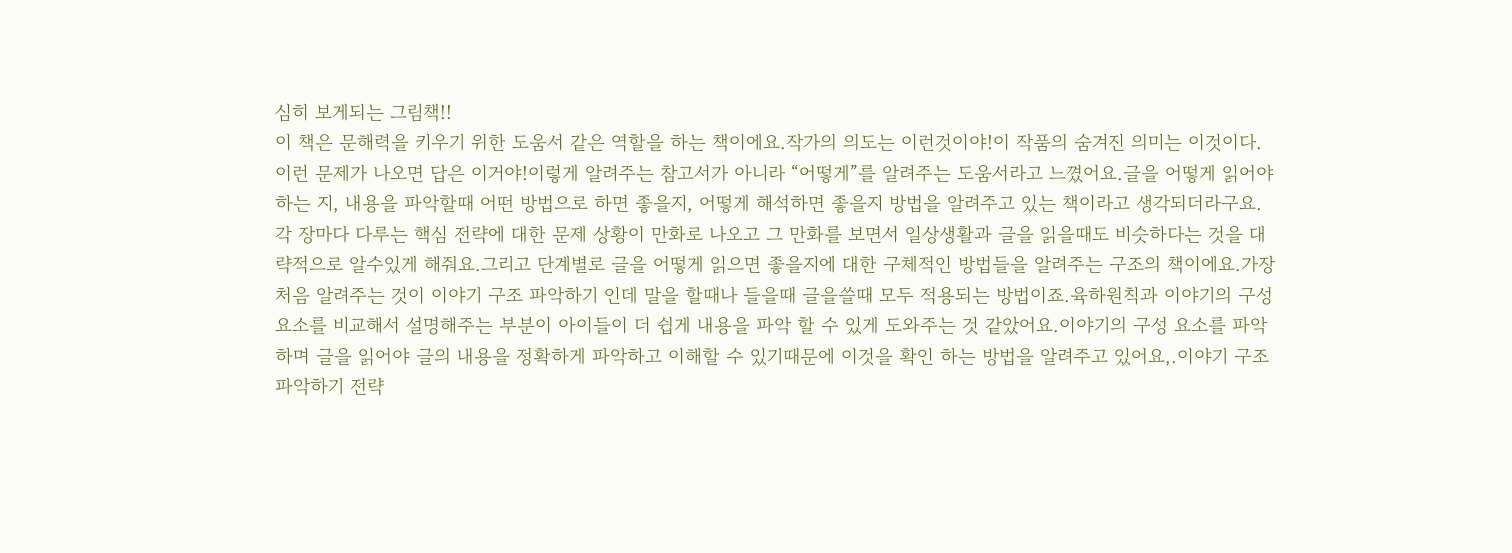심히 보게되는 그림책!!
이 책은 문해력을 키우기 위한 도움서 같은 역할을 하는 책이에요.작가의 의도는 이런것이야!이 작품의 숨겨진 의미는 이것이다.이런 문제가 나오면 답은 이거야!이렇게 알려주는 참고서가 아니라 “어떻게”를 알려주는 도움서라고 느꼈어요.글을 어떻게 읽어야하는 지, 내용을 파악할때 어떤 방법으로 하면 좋을지, 어떻게 해석하면 좋을지 방법을 알려주고 있는 책이라고 생각되더라구요.각 장마다 다루는 핵심 전략에 대한 문제 상황이 만화로 나오고 그 만화를 보면서 일상생활과 글을 읽을때도 비슷하다는 것을 대략적으로 알수있게 해줘요.그리고 단계별로 글을 어떻게 읽으면 좋을지에 대한 구체적인 방법들을 알려주는 구조의 책이에요.가장 처음 알려주는 것이 이야기 구조 파악하기 인데 말을 할때나 들을때 글을쓸때 모두 적용되는 방법이죠.육하원칙과 이야기의 구성 요소를 비교해서 설명해주는 부분이 아이들이 더 쉽게 내용을 파악 할 수 있게 도와주는 것 같았어요.이야기의 구성 요소를 파악하며 글을 읽어야 글의 내용을 정확하게 파악하고 이해할 수 있기때문에 이것을 확인 하는 방법을 알려주고 있어요,.이야기 구조 파악하기 전략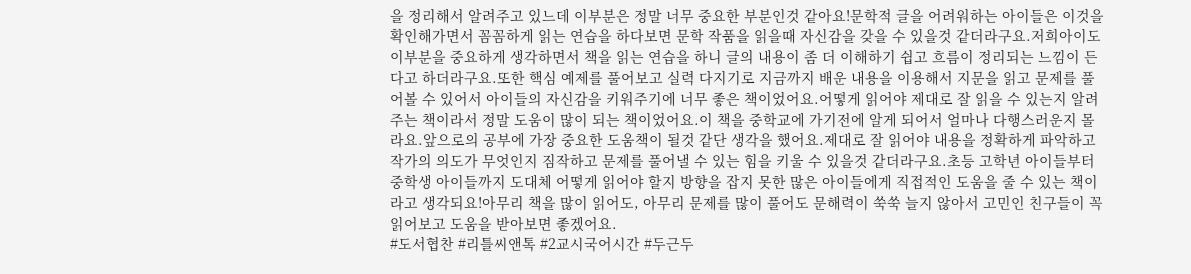을 정리해서 알려주고 있느데 이부분은 정말 너무 중요한 부분인것 같아요!문학적 글을 어려워하는 아이들은 이것을 확인해가면서 꼼꼼하게 읽는 연습을 하다보면 문학 작품을 읽을때 자신감을 갖을 수 있을것 같더라구요.저희아이도 이부분을 중요하게 생각하면서 책을 읽는 연습을 하니 글의 내용이 좀 더 이해하기 쉽고 흐름이 정리되는 느낌이 든다고 하더라구요.또한 핵심 예제를 풀어보고 실력 다지기로 지금까지 배운 내용을 이용해서 지문을 읽고 문제를 풀어볼 수 있어서 아이들의 자신감을 키워주기에 너무 좋은 책이었어요.어떻게 읽어야 제대로 잘 읽을 수 있는지 알려주는 책이라서 정말 도움이 많이 되는 책이었어요.이 책을 중학교에 가기전에 알게 되어서 얼마나 다행스러운지 몰라요.앞으로의 공부에 가장 중요한 도움책이 될것 같단 생각을 했어요.제대로 잘 읽어야 내용을 정확하게 파악하고 작가의 의도가 무엇인지 짐작하고 문제를 풀어낼 수 있는 힘을 키울 수 있을것 같더라구요.초등 고학년 아이들부터 중학생 아이들까지 도대체 어떻게 읽어야 할지 방향을 잡지 못한 많은 아이들에게 직접적인 도움을 줄 수 있는 책이라고 생각되요!아무리 책을 많이 읽어도, 아무리 문제를 많이 풀어도 문해력이 쑥쑥 늘지 않아서 고민인 친구들이 꼭 읽어보고 도움을 받아보면 좋겠어요.
#도서협찬 #리틀씨앤톡 #2교시국어시간 #두근두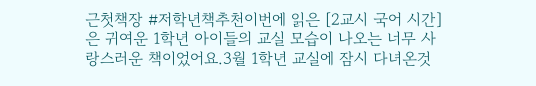근첫책장 #저학년책추천이번에 읽은 [2교시 국어 시간] 은 귀여운 1학년 아이들의 교실 모습이 나오는 너무 사랑스러운 책이었어요.3월 1학년 교실에 잠시 다녀온것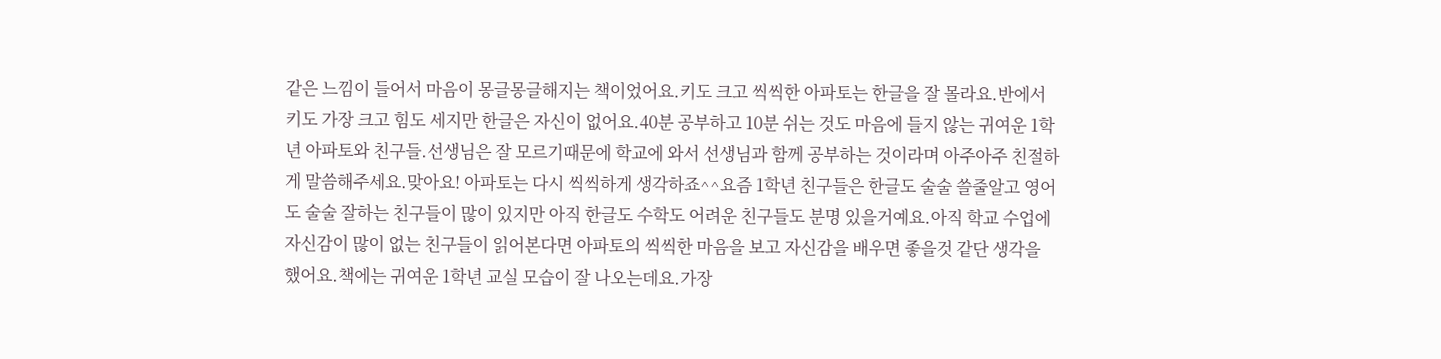같은 느낌이 들어서 마음이 몽글몽글해지는 책이었어요.키도 크고 씩씩한 아파토는 한글을 잘 몰라요.반에서 키도 가장 크고 힘도 세지만 한글은 자신이 없어요.40분 공부하고 10분 쉬는 것도 마음에 들지 않는 귀여운 1학년 아파토와 친구들.선생님은 잘 모르기때문에 학교에 와서 선생님과 함께 공부하는 것이라며 아주아주 친절하게 말씀해주세요.맞아요! 아파토는 다시 씩씩하게 생각하죠^^요즘 1학년 친구들은 한글도 술술 쓸줄알고 영어도 술술 잘하는 친구들이 많이 있지만 아직 한글도 수학도 어려운 친구들도 분명 있을거예요.아직 학교 수업에 자신감이 많이 없는 친구들이 읽어본다면 아파토의 씩씩한 마음을 보고 자신감을 배우면 좋을것 같단 생각을 했어요.책에는 귀여운 1학년 교실 모습이 잘 나오는데요.가장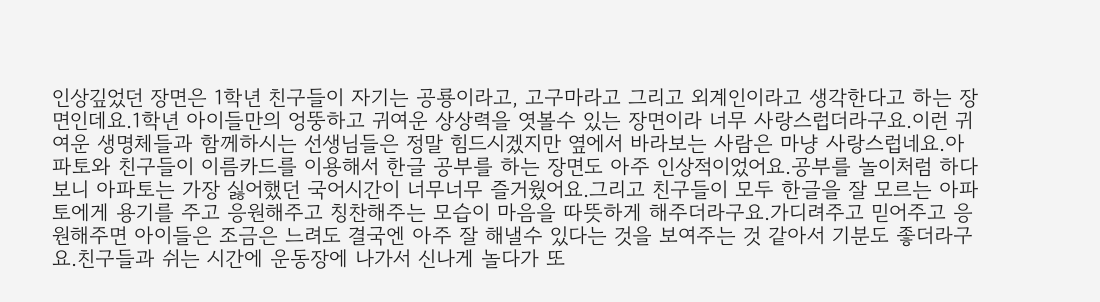인상깊었던 장면은 1학년 친구들이 자기는 공룡이라고, 고구마라고 그리고 외계인이라고 생각한다고 하는 장면인데요.1학년 아이들만의 엉뚱하고 귀여운 상상력을 엿볼수 있는 장면이라 너무 사랑스럽더라구요.이런 귀여운 생명체들과 함께하시는 선생님들은 정말 힘드시겠지만 옆에서 바라보는 사람은 마냥 사랑스럽네요.아파토와 친구들이 이름카드를 이용해서 한글 공부를 하는 장면도 아주 인상적이었어요.공부를 놀이처럼 하다보니 아파토는 가장 싫어했던 국어시간이 너무너무 즐거웠어요.그리고 친구들이 모두 한글을 잘 모르는 아파토에게 용기를 주고 응원해주고 칭찬해주는 모습이 마음을 따뜻하게 해주더라구요.가디려주고 믿어주고 응원해주면 아이들은 조금은 느려도 결국엔 아주 잘 해낼수 있다는 것을 보여주는 것 같아서 기분도 좋더라구요.친구들과 쉬는 시간에 운동장에 나가서 신나게 놀다가 또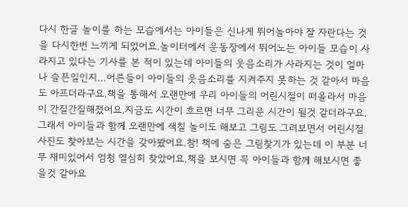다시 한글 놀이를 하는 모습에서는 아이들은 신나게 뛰어놀아야 잘 자란다는 것을 다시한번 느끼게 되었어요.놀이터에서 운동장에서 뛰어노는 아이들 모습이 사라지고 있다는 기사를 본 적이 있는데 아이들의 웃음소리가 사라지는 것이 얼마나 슬픈일인지…어른들이 아이들의 웃음소리를 지켜주지 못하는 것 같아서 마음도 아프더라구요.책을 통해서 오랜만에 우리 아이들의 어린시절이 떠올라서 마음이 간질간질해졌어요.지금도 시간이 흐르면 너무 그리운 시간이 될것 같더라구요.그래서 아이들과 함께 오랜만에 색칠 놀이도 해보고 그림도 그려보면서 어린시절 사진도 찾아보는 시간을 갖아봤어요.참! 책에 숨은 그림찾기가 있는데 이 부분 너무 재미있어서 엄청 열심히 찾았어요.책을 보시면 꼭 아이들과 함께 해보시면 좋을것 같아요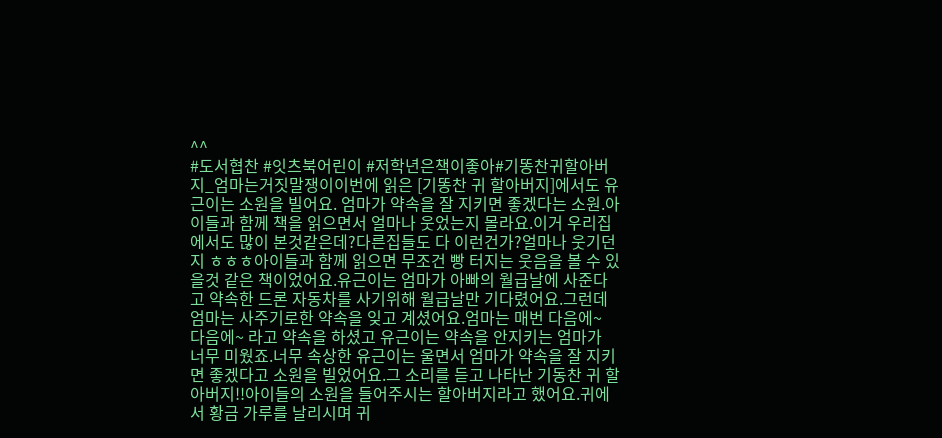^^
#도서협찬 #잇츠북어린이 #저학년은책이좋아#기똥찬귀할아버지_엄마는거짓말쟁이이번에 읽은 [기똥찬 귀 할아버지]에서도 유근이는 소원을 빌어요. 엄마가 약속을 잘 지키면 좋겠다는 소원.아이들과 함께 책을 읽으면서 얼마나 웃었는지 몰라요.이거 우리집에서도 많이 본것같은데?다른집들도 다 이런건가?얼마나 웃기던지 ㅎㅎㅎ아이들과 함께 읽으면 무조건 빵 터지는 웃음을 볼 수 있을것 같은 책이었어요.유근이는 엄마가 아빠의 월급날에 사준다고 약속한 드론 자동차를 사기위해 월급날만 기다렸어요.그런데 엄마는 사주기로한 약속을 잊고 계셨어요.엄마는 매번 다음에~ 다음에~ 라고 약속을 하셨고 유근이는 약속을 안지키는 엄마가 너무 미웠죠.너무 속상한 유근이는 울면서 엄마가 약속을 잘 지키면 좋겠다고 소원을 빌었어요.그 소리를 듣고 나타난 기동찬 귀 할아버지!!아이들의 소원을 들어주시는 할아버지라고 했어요.귀에서 황금 가루를 날리시며 귀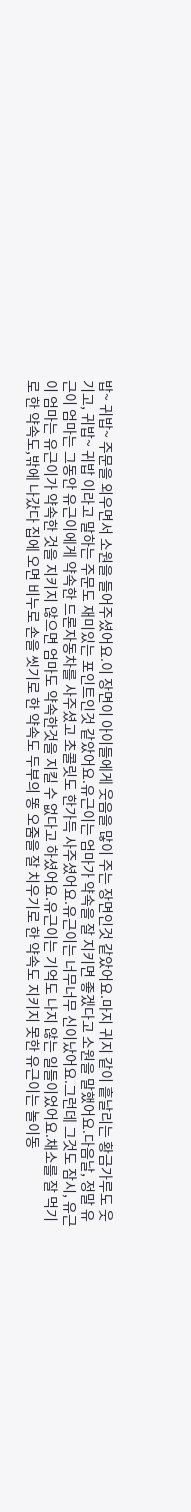밥~ 귀밥~ 주문을 외우면서 소원을 들어주셨어요.이 장면이 아이들에게 웃음을 많이 주는 장면인것 같았어요.마지 귀지 같이 흩날리는 황금가루도 웃기고, 귀밥~ 귀밥 이라고 말하는 주문도 재미있는 포인트인것 같았어요.유근이는 엄마가 약속을 잘 지키면 좋겠다고 소원을 말했어요.다음날, 정말 유근이 엄마는 그동안 유근이에게 약속한 드론자동차를 사주셨고 초콜릿도 한가득 사주셨어요.유근이는 너무너무 신이났어요.그런데 그것도 잠시, 유근이 엄마는 유근이가 약속한 것을 지키지 않으면 엄마도 약속한것을 지킬 수 없다고 하셨어요.유근이는 기억도 나지 않는 일들이었어요.채소를 잘 먹기로 한 약속도,밖에 나갔다 집에 오면 비누로 손을 씻기로 한 약속도 두부의 똥 오줌을 잘 치우기로 한 약속도 지키지 못한 유근이는 놀이동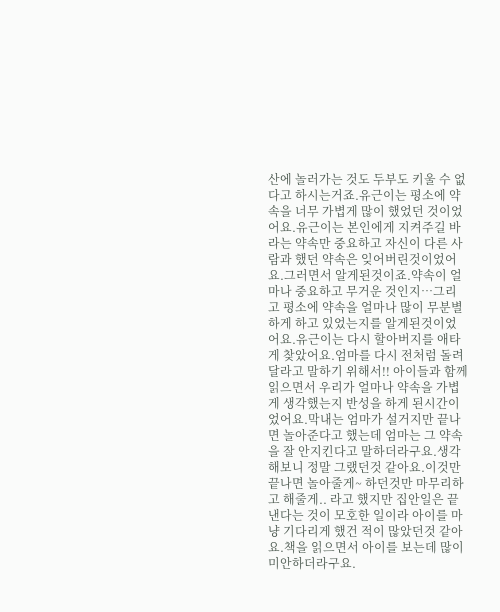산에 놀러가는 것도 두부도 키울 수 없다고 하시는거죠.유근이는 평소에 약속을 너무 가볍게 많이 했었던 것이었어요.유근이는 본인에게 지켜주길 바라는 약속만 중요하고 자신이 다른 사람과 했던 약속은 잊어버린것이었어요.그러면서 알게된것이죠.약속이 얼마나 중요하고 무거운 것인지…그리고 평소에 약속을 얼마나 많이 무분별하게 하고 있었는지를 알게된것이었어요.유근이는 다시 할아버지를 애타게 찾았어요.엄마를 다시 전처럼 돌려달라고 말하기 위해서!! 아이들과 함께 읽으면서 우리가 얼마나 약속을 가볍게 생각했는지 반성을 하게 된시간이었어요.막내는 엄마가 설거지만 끝나면 놀아준다고 했는데 엄마는 그 약속을 잘 안지킨다고 말하더라구요.생각해보니 정말 그랬던것 같아요.이것만 끝나면 놀아줄게~ 하던것만 마무리하고 해줄게.. 라고 했지만 집안일은 끝낸다는 것이 모호한 일이라 아이를 마냥 기다리게 했건 적이 많았던것 같아요.책을 읽으면서 아이를 보는데 많이 미안하더라구요.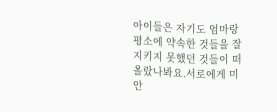아이들은 자기도 엄마랑 평소에 약속한 것들을 잘 지키지 못했던 것들이 떠올랐나봐요.서로에게 미안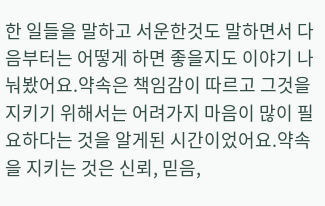한 일들을 말하고 서운한것도 말하면서 다음부터는 어떻게 하면 좋을지도 이야기 나눠봤어요.약속은 책임감이 따르고 그것을 지키기 위해서는 어려가지 마음이 많이 필요하다는 것을 알게된 시간이었어요.약속을 지키는 것은 신뢰, 믿음,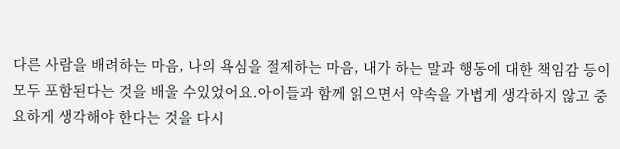다른 사람을 배려하는 마음, 나의 욕심을 절제하는 마음, 내가 하는 말과 행동에 대한 책임감 등이 모두 포함된다는 것을 배울 수있었어요.아이들과 함께 읽으면서 약속을 가볍게 생각하지 않고 중요하게 생각해야 한다는 것을 다시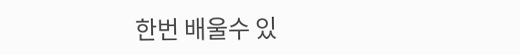한번 배울수 있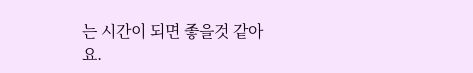는 시간이 되면 좋을것 같아요.